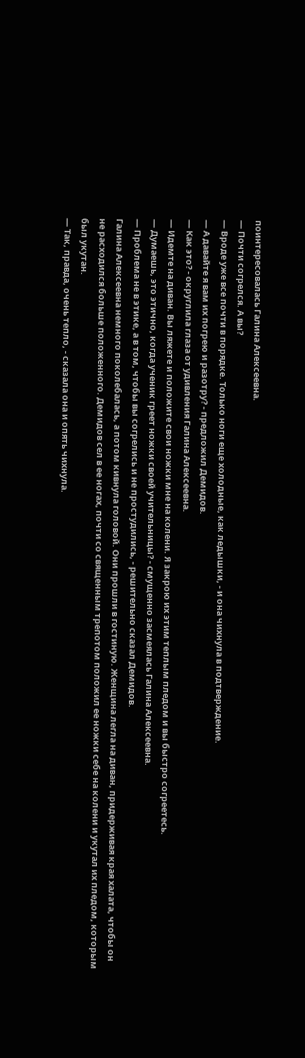поинтересовалась Галина Алексеевна.
— Почти согрелся. А вы?
— Вроде уже все почти в порядке. Только ноги еще холодные, как ледышки, - и она чихнула в подтверждение.
— А давайте я вам их погрею и разотру? - предложил Демидов.
— Как это? - округлила глаза от удивления Галина Алексеевна.
— Идемте на диван. Вы ляжете и положите свои ножки мне на колени. Я закрою их этим теплым пледом и вы быстро согреетесь.
— Думаешь, это этично, когда ученик греет ножки своей учительницы? - смущенно засмеялась Галина Алексеевна.
— Проблема не в этике, а в том, чтобы вы согрелись и не простудились, - решительно сказал Демидов.
Галина Алексеевна немного поколебалась, а потом кивнула головой. Они прошли в гостиную. Женщина легла на диван, придерживая края халата, чтобы он не расходился больше положенного. Демидов сел в ее ногах, почти со священным трепотом положил ее ножки себе на колени и укутал их пледом, которым был укутан.
— Так, правда, очень тепло, - сказала она и опять чихнула.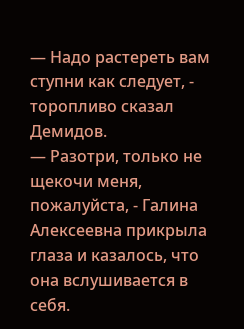— Надо растереть вам ступни как следует, - торопливо сказал Демидов.
— Разотри, только не щекочи меня, пожалуйста, - Галина Алексеевна прикрыла глаза и казалось, что она вслушивается в себя.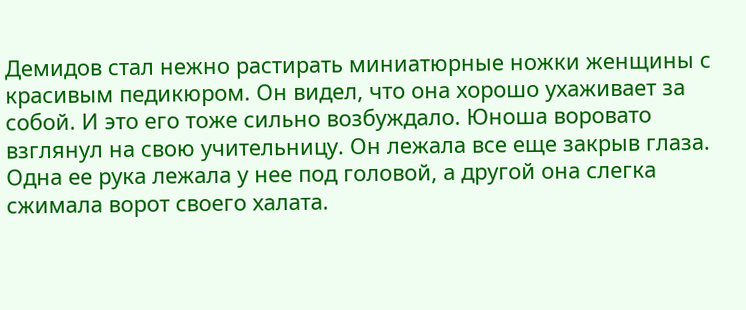Демидов стал нежно растирать миниатюрные ножки женщины с красивым педикюром. Он видел, что она хорошо ухаживает за собой. И это его тоже сильно возбуждало. Юноша воровато взглянул на свою учительницу. Он лежала все еще закрыв глаза. Одна ее рука лежала у нее под головой, а другой она слегка сжимала ворот своего халата.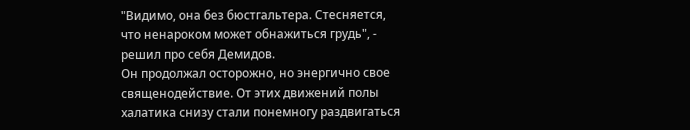"Видимо, она без бюстгальтера. Стесняется, что ненароком может обнажиться грудь", - решил про себя Демидов.
Он продолжал осторожно, но энергично свое священодействие. От этих движений полы халатика снизу стали понемногу раздвигаться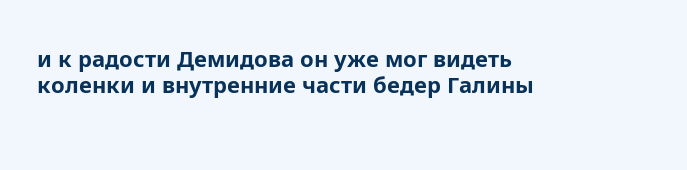и к радости Демидова он уже мог видеть коленки и внутренние части бедер Галины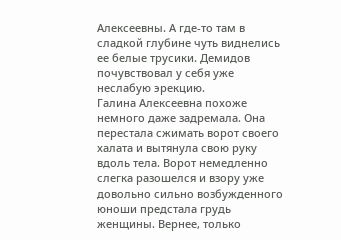Алексеевны. А где-то там в сладкой глубине чуть виднелись ее белые трусики. Демидов почувствовал у себя уже неслабую эрекцию.
Галина Алексеевна похоже немного даже задремала. Она перестала сжимать ворот своего халата и вытянула свою руку вдоль тела. Ворот немедленно слегка разошелся и взору уже довольно сильно возбужденного юноши предстала грудь женщины. Вернее, только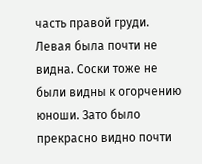часть правой груди. Левая была почти не видна. Соски тоже не были видны к огорчению юноши. Зато было прекрасно видно почти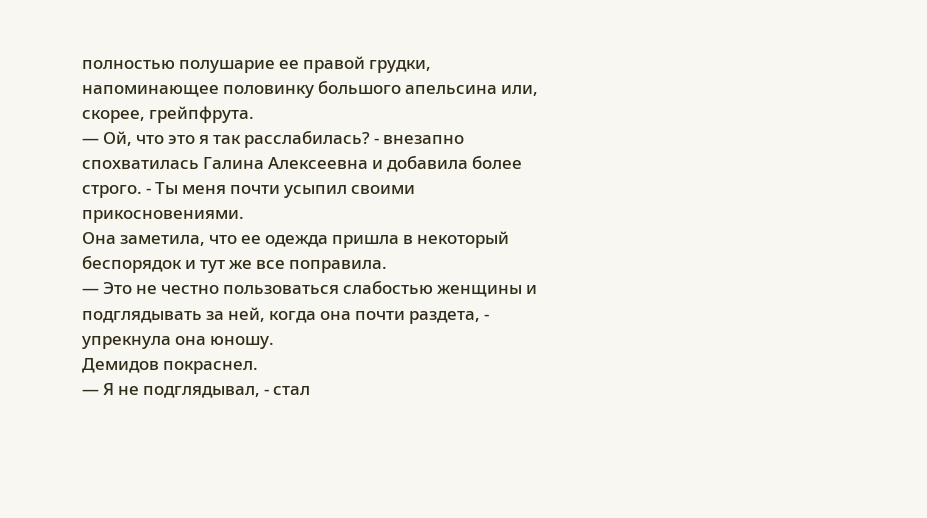полностью полушарие ее правой грудки, напоминающее половинку большого апельсина или, скорее, грейпфрута.
— Ой, что это я так расслабилась? - внезапно спохватилась Галина Алексеевна и добавила более строго. - Ты меня почти усыпил своими прикосновениями.
Она заметила, что ее одежда пришла в некоторый беспорядок и тут же все поправила.
— Это не честно пользоваться слабостью женщины и подглядывать за ней, когда она почти раздета, - упрекнула она юношу.
Демидов покраснел.
— Я не подглядывал, - стал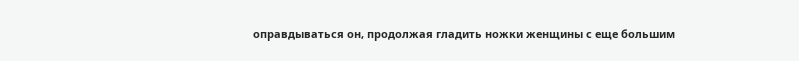оправдываться он, продолжая гладить ножки женщины с еще большим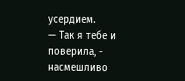усердием.
— Так я тебе и поверила, - насмешливо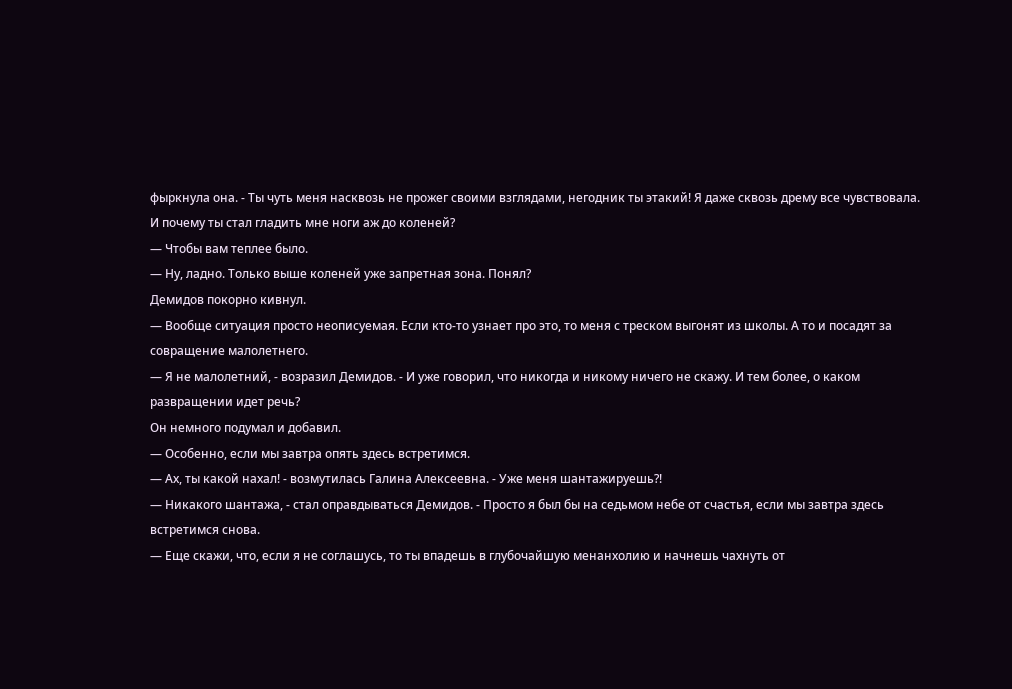фыркнула она. - Ты чуть меня насквозь не прожег своими взглядами, негодник ты этакий! Я даже сквозь дрему все чувствовала. И почему ты стал гладить мне ноги аж до коленей?
— Чтобы вам теплее было.
— Ну, ладно. Только выше коленей уже запретная зона. Понял?
Демидов покорно кивнул.
— Вообще ситуация просто неописуемая. Если кто-то узнает про это, то меня с треском выгонят из школы. А то и посадят за совращение малолетнего.
— Я не малолетний, - возразил Демидов. - И уже говорил, что никогда и никому ничего не скажу. И тем более, о каком развращении идет речь?
Он немного подумал и добавил.
— Особенно, если мы завтра опять здесь встретимся.
— Ах, ты какой нахал! - возмутилась Галина Алексеевна. - Уже меня шантажируешь?!
— Никакого шантажа, - стал оправдываться Демидов. - Просто я был бы на седьмом небе от счастья, если мы завтра здесь встретимся снова.
— Еще скажи, что, если я не соглашусь, то ты впадешь в глубочайшую менанхолию и начнешь чахнуть от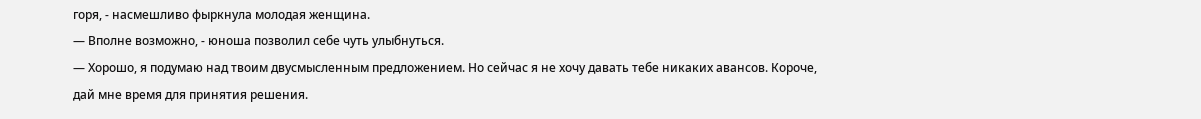горя, - насмешливо фыркнула молодая женщина.
— Вполне возможно, - юноша позволил себе чуть улыбнуться.
— Хорошо, я подумаю над твоим двусмысленным предложением. Но сейчас я не хочу давать тебе никаких авансов. Короче, дай мне время для принятия решения.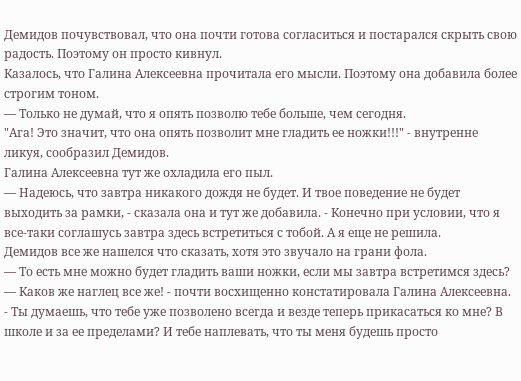Демидов почувствовал, что она почти готова согласиться и постарался скрыть свою радость. Поэтому он просто кивнул.
Казалось, что Галина Алексеевна прочитала его мысли. Поэтому она добавила более строгим тоном.
— Только не думай, что я опять позволю тебе больше, чем сегодня.
"Ага! Это значит, что она опять позволит мне гладить ее ножки!!!" - внутренне ликуя, сообразил Демидов.
Галина Алексеевна тут же охладила его пыл.
— Надеюсь, что завтра никакого дождя не будет. И твое поведение не будет выходить за рамки, - сказала она и тут же добавила. - Конечно при условии, что я все-таки соглашусь завтра здесь встретиться с тобой. А я еще не решила.
Демидов все же нашелся что сказать, хотя это звучало на грани фола.
— То есть мне можно будет гладить ваши ножки, если мы завтра встретимся здесь?
— Каков же наглец все же! - почти восхищенно констатировала Галина Алексеевна. - Ты думаешь, что тебе уже позволено всегда и везде теперь прикасаться ко мне? В школе и за ее пределами? И тебе наплевать, что ты меня будешь просто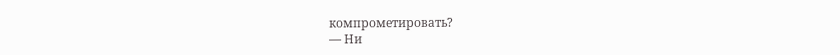компрометировать?
— Ни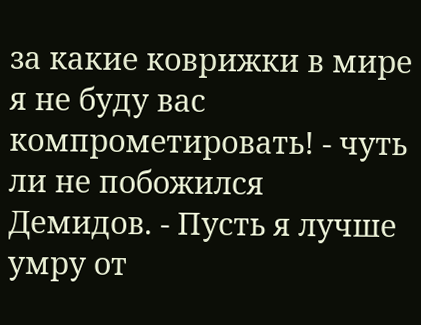за какие коврижки в мире я не буду вас компрометировать! - чуть ли не побожился Демидов. - Пусть я лучше умру от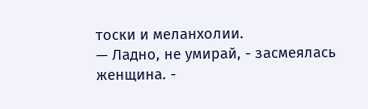тоски и меланхолии.
— Ладно, не умирай, - засмеялась женщина. -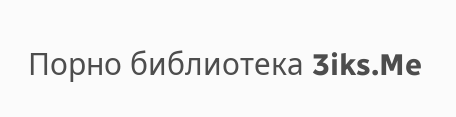Порно библиотека 3iks.Me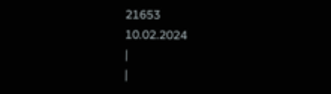21653
10.02.2024
|
|